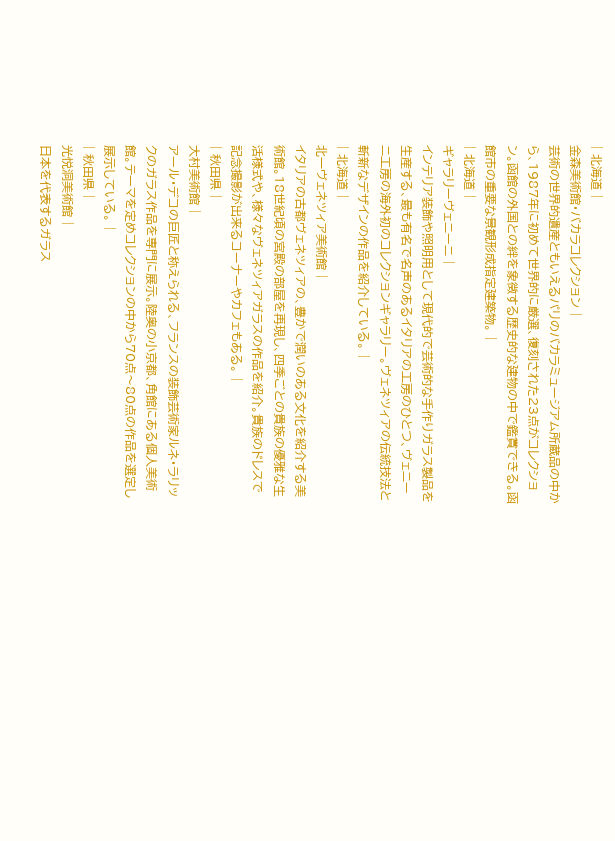| 北海道 |
金森美術館・バカラコレクション |
芸術の世界的遺産ともいえるパリのバカラミュージアム所蔵品の中から、1987年に初めて世界的に厳選、復刻された23点がコレクション。函館の外国との絆を象徴する歴史的な建物の中で鑑賞できる。函館市の重要な景観形成指定建築物。 |
| 北海道 |
ギャラリーヴェニーニ |
インテリア装飾や照明用として現代的で芸術的な手作りガラス製品を生産する、最も有名で名声のあるイタリアの工房のひとつ、ヴェニーニ工房の海外初のコレクションギャラリー。ヴェネツィアの伝統技法と斬新なデザインの作品を紹介している。 |
| 北海道 |
北一ヴェネツィア美術館 |
イタリアの古都ヴェネツィアの、豊かで潤いのある文化を紹介する美術館。18世紀頃の宮殿の部屋を再現し、四季ごとの貴族の優雅な生活様式や、様々なヴェネツィアガラスの作品を紹介。貴族のドレスで記念撮影が出来るコーナーやカフェもある。 |
| 秋田県 |
大村美術館 |
アール・デコの巨匠と称えられる、フランスの装飾芸術家ルネ・ラリックのガラス作品を専門に展示。陸奥の小京都、角館にある個人美術館。テーマを定めコレクションの中から70点〜80点の作品を選定し展示している。 |
| 秋田県 |
光悦洞美術館 |
日本を代表するガラス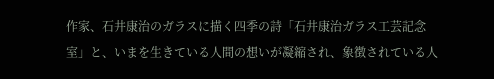作家、石井康治のガラスに描く四季の詩「石井康治ガラス工芸記念室」と、いまを生きている人間の想いが凝縮され、象徴されている人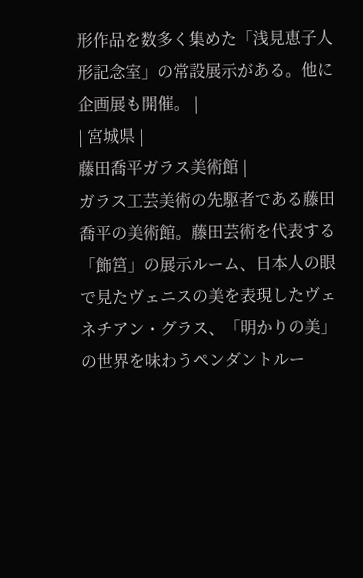形作品を数多く集めた「浅見恵子人形記念室」の常設展示がある。他に企画展も開催。 |
| 宮城県 |
藤田喬平ガラス美術館 |
ガラス工芸美術の先駆者である藤田喬平の美術館。藤田芸術を代表する「飾筥」の展示ルーム、日本人の眼で見たヴェニスの美を表現したヴェネチアン・グラス、「明かりの美」の世界を味わうペンダントルー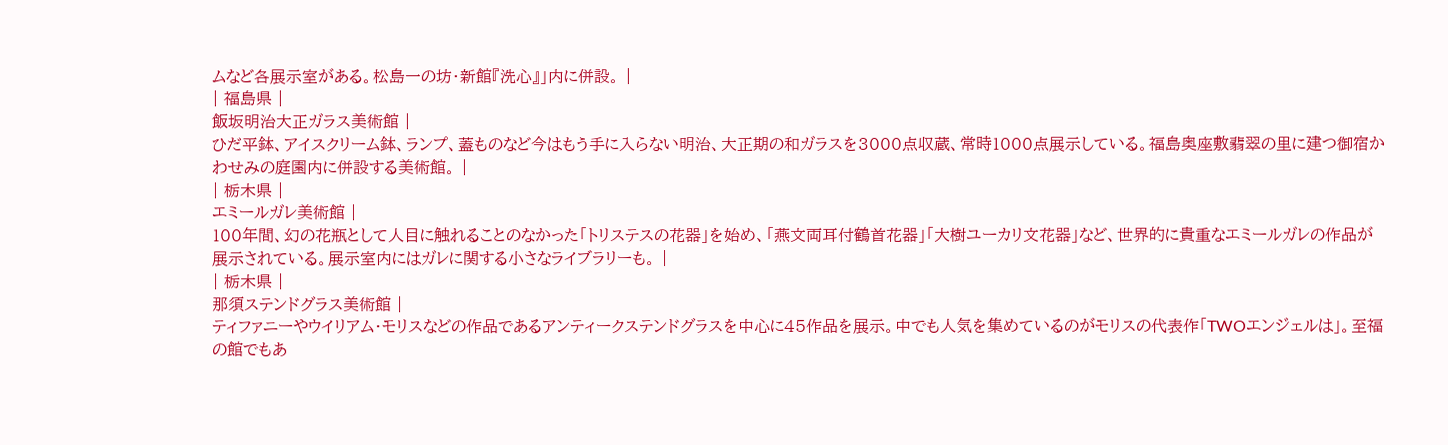ムなど各展示室がある。松島一の坊・新館『洗心』」内に併設。 |
| 福島県 |
飯坂明治大正ガラス美術館 |
ひだ平鉢、アイスクリーム鉢、ランプ、蓋ものなど今はもう手に入らない明治、大正期の和ガラスを3000点収蔵、常時1000点展示している。福島奥座敷翡翠の里に建つ御宿かわせみの庭園内に併設する美術館。 |
| 栃木県 |
エミールガレ美術館 |
100年間、幻の花瓶として人目に触れることのなかった「トリステスの花器」を始め、「燕文両耳付鶴首花器」「大樹ユーカリ文花器」など、世界的に貴重なエミールガレの作品が展示されている。展示室内にはガレに関する小さなライブラリーも。 |
| 栃木県 |
那須ステンドグラス美術館 |
ティファニーやウイリアム・モリスなどの作品であるアンティークステンドグラスを中心に45作品を展示。中でも人気を集めているのがモリスの代表作「TWOエンジェルは」。至福の館でもあ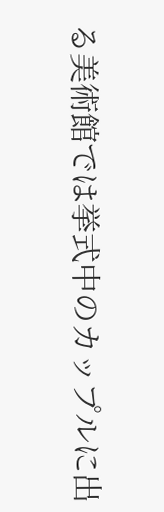る美術館では挙式中のカップルに出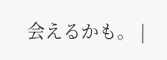会えるかも。 |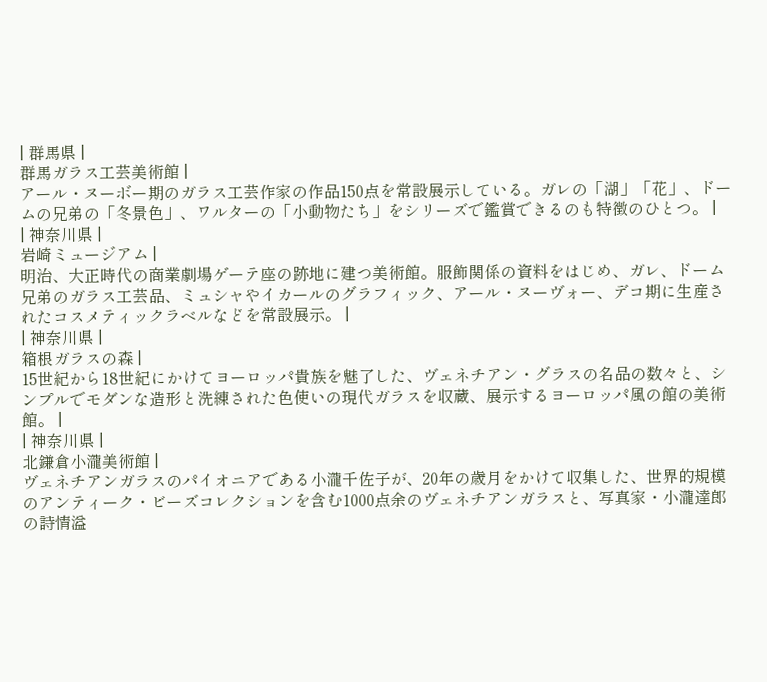| 群馬県 |
群馬ガラス工芸美術館 |
アール・ヌーボー期のガラス工芸作家の作品150点を常設展示している。ガレの「湖」「花」、ドームの兄弟の「冬景色」、ワルターの「小動物たち」をシリーズで鑑賞できるのも特徴のひとつ。 |
| 神奈川県 |
岩崎ミュージアム |
明治、大正時代の商業劇場ゲーテ座の跡地に建つ美術館。服飾関係の資料をはじめ、ガレ、ドーム兄弟のガラス工芸品、ミュシャやイカールのグラフィック、アール・ヌーヴォー、デコ期に生産されたコスメティックラベルなどを常設展示。 |
| 神奈川県 |
箱根ガラスの森 |
15世紀から18世紀にかけてヨーロッパ貴族を魅了した、ヴェネチアン・グラスの名品の数々と、シンプルでモダンな造形と洗練された色使いの現代ガラスを収蔵、展示するヨーロッパ風の館の美術館。 |
| 神奈川県 |
北鎌倉小瀧美術館 |
ヴェネチアンガラスのパイオニアである小瀧千佐子が、20年の歳月をかけて収集した、世界的規模のアンティーク・ビーズコレクションを含む1000点余のヴェネチアンガラスと、写真家・小瀧達郎の詩情溢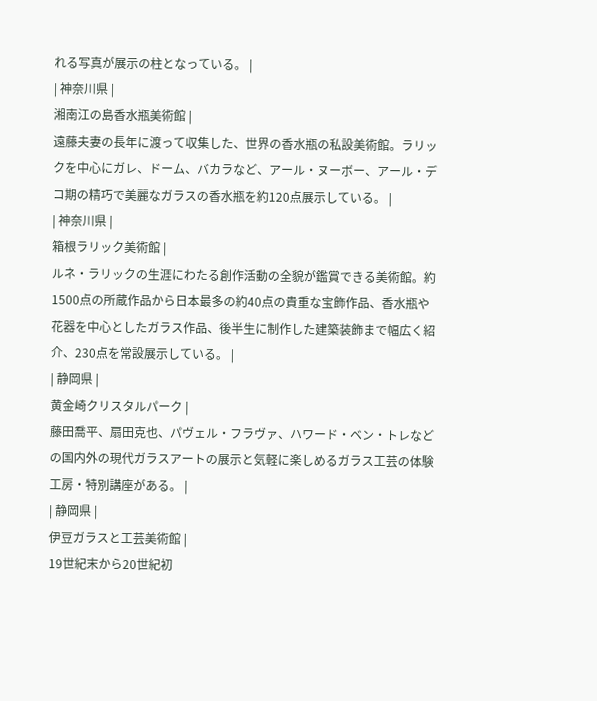れる写真が展示の柱となっている。 |
| 神奈川県 |
湘南江の島香水瓶美術館 |
遠藤夫妻の長年に渡って収集した、世界の香水瓶の私設美術館。ラリックを中心にガレ、ドーム、バカラなど、アール・ヌーボー、アール・デコ期の精巧で美麗なガラスの香水瓶を約120点展示している。 |
| 神奈川県 |
箱根ラリック美術館 |
ルネ・ラリックの生涯にわたる創作活動の全貌が鑑賞できる美術館。約1500点の所蔵作品から日本最多の約40点の貴重な宝飾作品、香水瓶や花器を中心としたガラス作品、後半生に制作した建築装飾まで幅広く紹介、230点を常設展示している。 |
| 静岡県 |
黄金崎クリスタルパーク |
藤田喬平、扇田克也、パヴェル・フラヴァ、ハワード・ベン・トレなどの国内外の現代ガラスアートの展示と気軽に楽しめるガラス工芸の体験工房・特別講座がある。 |
| 静岡県 |
伊豆ガラスと工芸美術館 |
19世紀末から20世紀初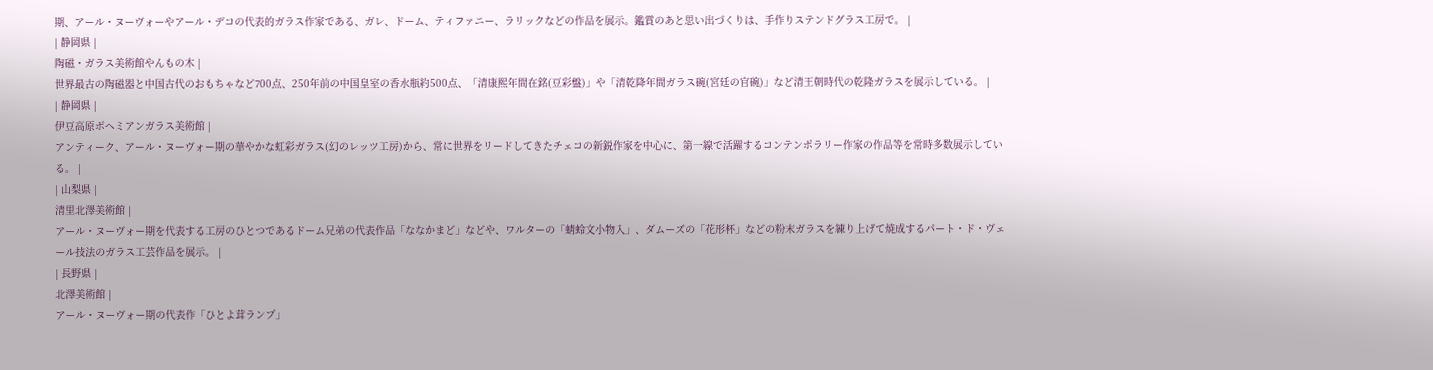期、アール・ヌーヴォーやアール・デコの代表的ガラス作家である、ガレ、ドーム、ティファニー、ラリックなどの作品を展示。鑑賞のあと思い出づくりは、手作りステンドグラス工房で。 |
| 静岡県 |
陶磁・ガラス美術館やんもの木 |
世界最古の陶磁器と中国古代のおもちゃなど700点、250年前の中国皇室の香水瓶約500点、「清康熙年間在銘(豆彩盤)」や「清乾降年間ガラス碗(宮廷の官碗)」など清王朝時代の乾隆ガラスを展示している。 |
| 静岡県 |
伊豆高原ボヘミアンガラス美術館 |
アンティーク、アール・ヌーヴォー期の華やかな虹彩ガラス(幻のレッツ工房)から、常に世界をリードしてきたチェコの新鋭作家を中心に、第一線で活躍するコンテンポラリー作家の作品等を常時多数展示している。 |
| 山梨県 |
清里北澤美術館 |
アール・ヌーヴォー期を代表する工房のひとつであるドーム兄弟の代表作品「ななかまど」などや、ワルターの「蜻蛉文小物入」、ダムーズの「花形杯」などの粉末ガラスを練り上げて焼成するパート・ド・ヴェール技法のガラス工芸作品を展示。 |
| 長野県 |
北澤美術館 |
アール・ヌーヴォー期の代表作「ひとよ茸ランプ」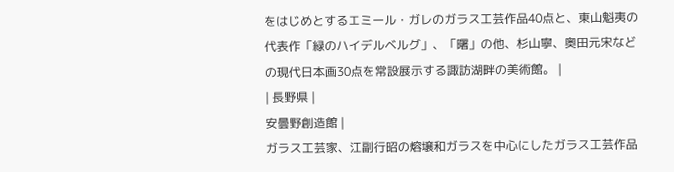をはじめとするエミール・ガレのガラス工芸作品40点と、東山魁夷の代表作「緑のハイデルベルグ」、「曙」の他、杉山寧、奥田元宋などの現代日本画30点を常設展示する諏訪湖畔の美術館。 |
| 長野県 |
安曇野創造館 |
ガラス工芸家、江副行昭の熔壌和ガラスを中心にしたガラス工芸作品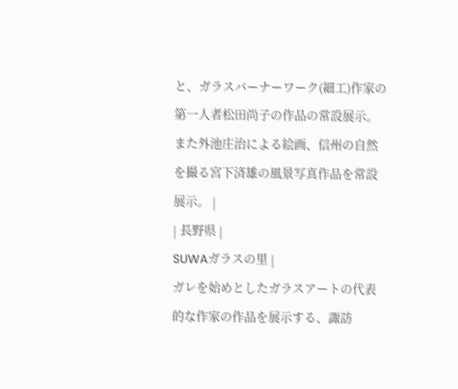と、ガラスバーナーワーク(細工)作家の第一人者松田尚子の作品の常設展示。また外池庄治による絵画、信州の自然を撮る宮下済雄の風景写真作品を常設展示。 |
| 長野県 |
SUWAガラスの里 |
ガレを始めとしたガラスアートの代表的な作家の作品を展示する、諏訪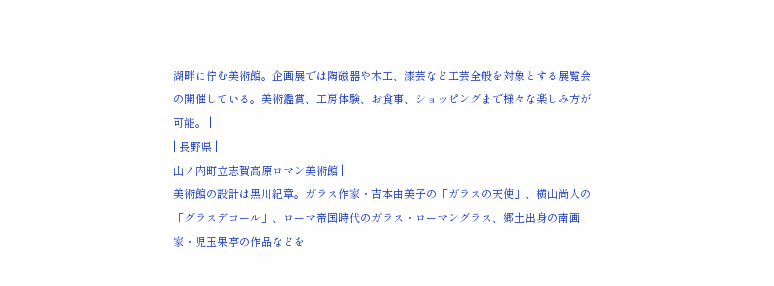湖畔に佇む美術館。企画展では陶磁器や木工、漆芸など工芸全般を対象とする展覧会の開催している。美術鑑賞、工房体験、お食事、ショッピングまで様々な楽しみ方が可能。 |
| 長野県 |
山ノ内町立志賀高原ロマン美術館 |
美術館の設計は黒川紀章。ガラス作家・吉本由美子の「ガラスの天使」、横山尚人の「グラスデコール」、ローマ帝国時代のガラス・ローマングラス、郷土出身の南画家・児玉果亭の作品などを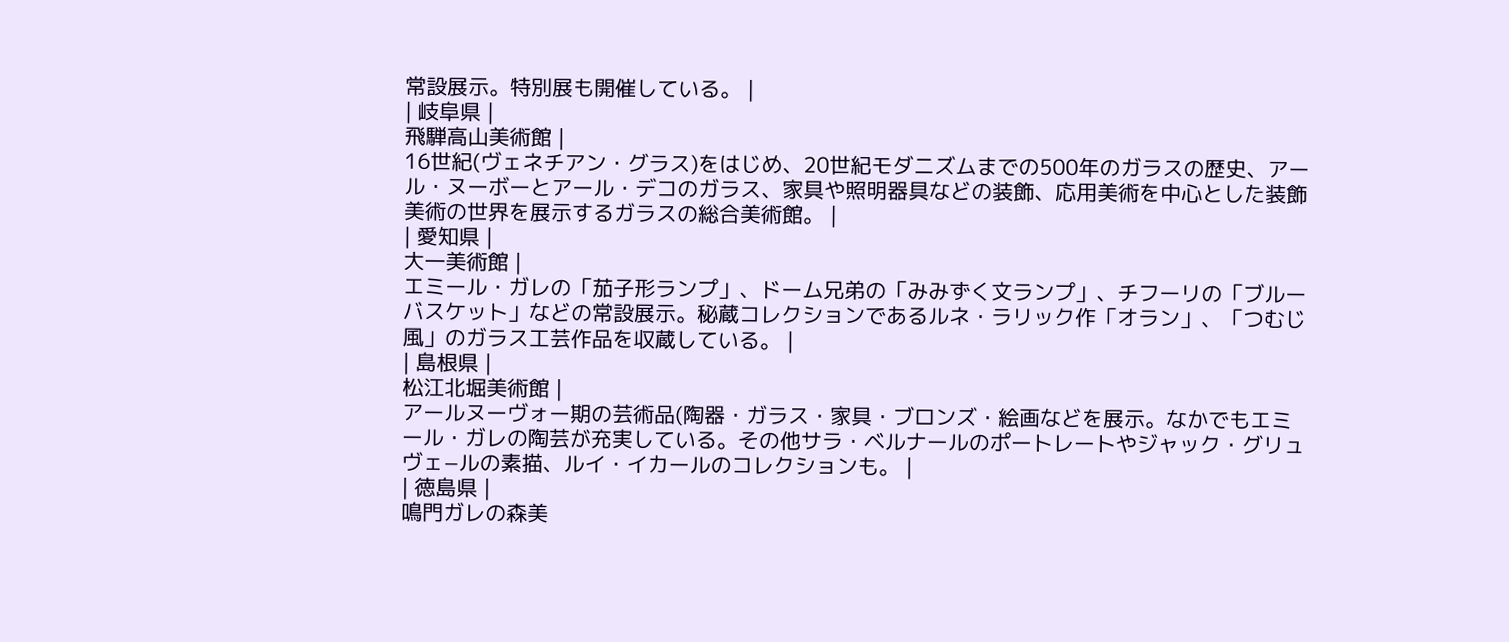常設展示。特別展も開催している。 |
| 岐阜県 |
飛騨高山美術館 |
16世紀(ヴェネチアン・グラス)をはじめ、20世紀モダニズムまでの500年のガラスの歴史、アール・ヌーボーとアール・デコのガラス、家具や照明器具などの装飾、応用美術を中心とした装飾美術の世界を展示するガラスの総合美術館。 |
| 愛知県 |
大一美術館 |
エミール・ガレの「茄子形ランプ」、ドーム兄弟の「みみずく文ランプ」、チフーリの「ブルーバスケット」などの常設展示。秘蔵コレクションであるルネ・ラリック作「オラン」、「つむじ風」のガラス工芸作品を収蔵している。 |
| 島根県 |
松江北堀美術館 |
アールヌーヴォー期の芸術品(陶器・ガラス・家具・ブロンズ・絵画などを展示。なかでもエミール・ガレの陶芸が充実している。その他サラ・ベルナールのポートレートやジャック・グリュヴェ−ルの素描、ルイ・イカールのコレクションも。 |
| 徳島県 |
鳴門ガレの森美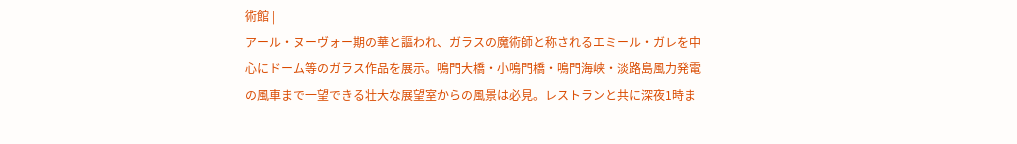術館 |
アール・ヌーヴォー期の華と謳われ、ガラスの魔術師と称されるエミール・ガレを中心にドーム等のガラス作品を展示。鳴門大橋・小鳴門橋・鳴門海峡・淡路島風力発電の風車まで一望できる壮大な展望室からの風景は必見。レストランと共に深夜1時ま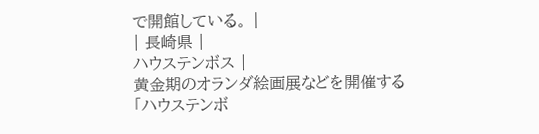で開館している。 |
| 長崎県 |
ハウステンボス |
黄金期のオランダ絵画展などを開催する「ハウステンボ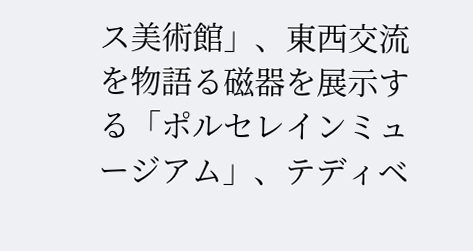ス美術館」、東西交流を物語る磁器を展示する「ポルセレインミュージアム」、テディベ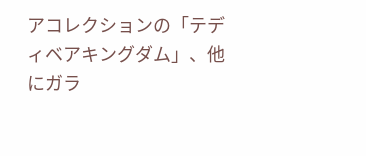アコレクションの「テディベアキングダム」、他にガラ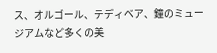ス、オルゴール、テディベア、鐘のミュージアムなど多くの美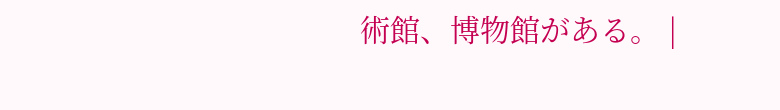術館、博物館がある。 |